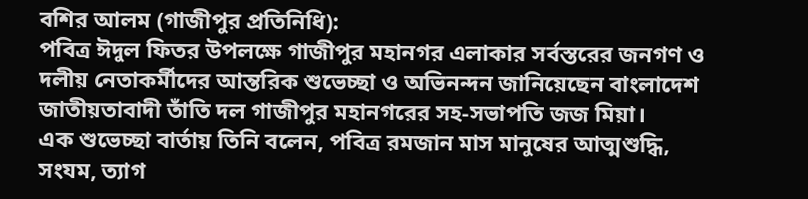বশির আলম (গাজীপুর প্রতিনিধি):
পবিত্র ঈদুল ফিতর উপলক্ষে গাজীপুর মহানগর এলাকার সর্বস্তরের জনগণ ও দলীয় নেতাকর্মীদের আন্তরিক শুভেচ্ছা ও অভিনন্দন জানিয়েছেন বাংলাদেশ জাতীয়তাবাদী তাঁতি দল গাজীপুর মহানগরের সহ-সভাপতি জজ মিয়া।
এক শুভেচ্ছা বার্তায় তিনি বলেন, পবিত্র রমজান মাস মানুষের আত্মশুদ্ধি, সংযম, ত্যাগ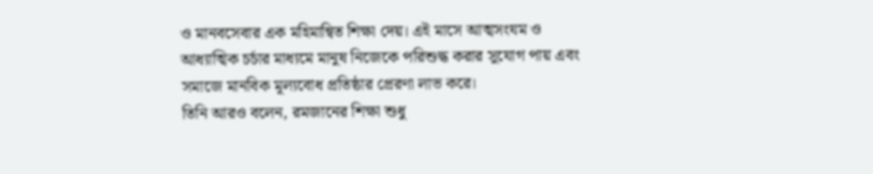ও মানবসেবার এক মহিমান্বিত শিক্ষা দেয়। এই মাসে আত্মসংযম ও আধ্যাত্মিক চর্চার মাধ্যমে মানুষ নিজেকে পরিশুদ্ধ করার সুযোগ পায় এবং সমাজে মানবিক মূল্যবোধ প্রতিষ্ঠার প্রেরণা লাভ করে।
তিনি আরও বলেন, রমজানের শিক্ষা শুধু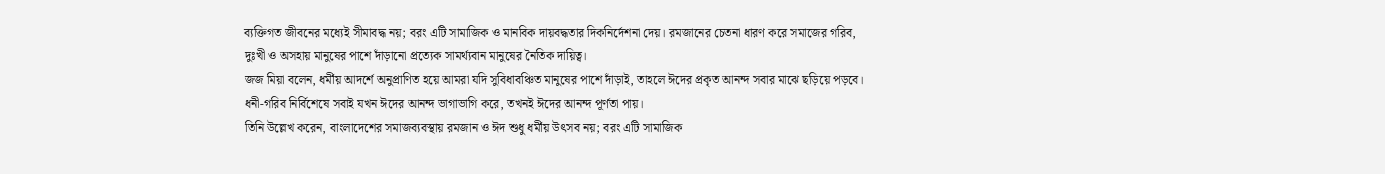ব্যক্তিগত জীবনের মধ্যেই সীমাবদ্ধ নয়; বরং এটি সামাজিক ও মানবিক দায়বদ্ধতার দিকনির্দেশনা দেয়। রমজানের চেতনা ধারণ করে সমাজের গরিব, দুঃখী ও অসহায় মানুষের পাশে দাঁড়ানো প্রত্যেক সামর্থ্যবান মানুষের নৈতিক দায়িত্ব।
জজ মিয়া বলেন, ধর্মীয় আদর্শে অনুপ্রাণিত হয়ে আমরা যদি সুবিধাবঞ্চিত মানুষের পাশে দাঁড়াই, তাহলে ঈদের প্রকৃত আনন্দ সবার মাঝে ছড়িয়ে পড়বে। ধনী-গরিব নির্বিশেষে সবাই যখন ঈদের আনন্দ ভাগাভাগি করে, তখনই ঈদের আনন্দ পূর্ণতা পায়।
তিনি উল্লেখ করেন, বাংলাদেশের সমাজব্যবস্থায় রমজান ও ঈদ শুধু ধর্মীয় উৎসব নয়; বরং এটি সামাজিক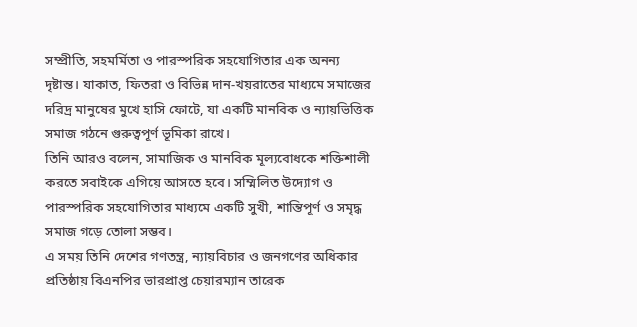সম্প্রীতি, সহমর্মিতা ও পারস্পরিক সহযোগিতার এক অনন্য দৃষ্টান্ত। যাকাত, ফিতরা ও বিভিন্ন দান-খয়রাতের মাধ্যমে সমাজের দরিদ্র মানুষের মুখে হাসি ফোটে, যা একটি মানবিক ও ন্যায়ভিত্তিক সমাজ গঠনে গুরুত্বপূর্ণ ভূমিকা রাখে।
তিনি আরও বলেন, সামাজিক ও মানবিক মূল্যবোধকে শক্তিশালী করতে সবাইকে এগিয়ে আসতে হবে। সম্মিলিত উদ্যোগ ও পারস্পরিক সহযোগিতার মাধ্যমে একটি সুখী, শান্তিপূর্ণ ও সমৃদ্ধ সমাজ গড়ে তোলা সম্ভব।
এ সময় তিনি দেশের গণতন্ত্র, ন্যায়বিচার ও জনগণের অধিকার প্রতিষ্ঠায় বিএনপির ভারপ্রাপ্ত চেয়ারম্যান তারেক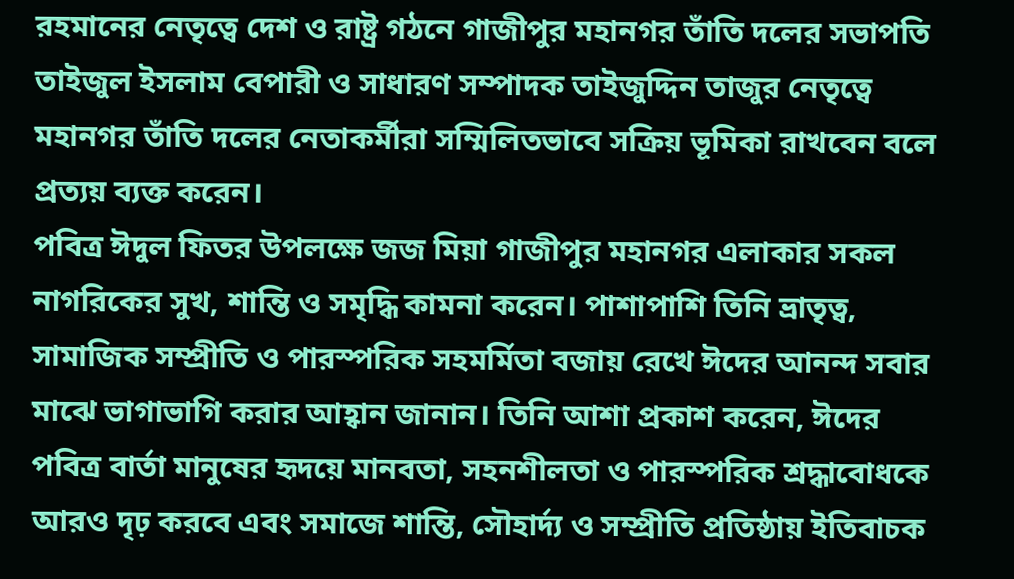রহমানের নেতৃত্বে দেশ ও রাষ্ট্র গঠনে গাজীপুর মহানগর তাঁতি দলের সভাপতি তাইজুল ইসলাম বেপারী ও সাধারণ সম্পাদক তাইজুদ্দিন তাজুর নেতৃত্বে মহানগর তাঁতি দলের নেতাকর্মীরা সম্মিলিতভাবে সক্রিয় ভূমিকা রাখবেন বলে প্রত্যয় ব্যক্ত করেন।
পবিত্র ঈদুল ফিতর উপলক্ষে জজ মিয়া গাজীপুর মহানগর এলাকার সকল নাগরিকের সুখ, শান্তি ও সমৃদ্ধি কামনা করেন। পাশাপাশি তিনি ভ্রাতৃত্ব, সামাজিক সম্প্রীতি ও পারস্পরিক সহমর্মিতা বজায় রেখে ঈদের আনন্দ সবার মাঝে ভাগাভাগি করার আহ্বান জানান। তিনি আশা প্রকাশ করেন, ঈদের পবিত্র বার্তা মানুষের হৃদয়ে মানবতা, সহনশীলতা ও পারস্পরিক শ্রদ্ধাবোধকে আরও দৃঢ় করবে এবং সমাজে শান্তি, সৌহার্দ্য ও সম্প্রীতি প্রতিষ্ঠায় ইতিবাচক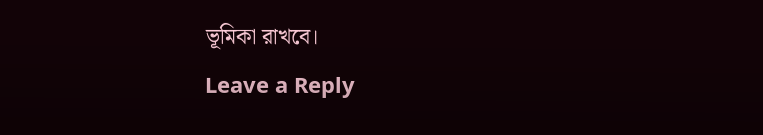ভূমিকা রাখবে।
Leave a Reply